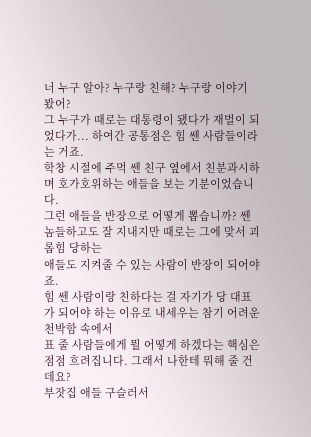너 누구 알아? 누구랑 친해? 누구랑 이야기 봤어?
그 누구가 때로는 대통령이 됐다가 재벌이 되었다가... 하여간 공통점은 힘 쎈 사람들이라는 거죠.
학창 시절에 주먹 쎈 친구 옆에서 친분과시하며 호가호위하는 애들을 보는 기분이었습니다.
그런 애들을 반장으로 어떻게 뽑습니까? 쎈 놈들하고도 잘 지내지만 때로는 그에 맞서 괴롭힘 당하는
애들도 지켜줄 수 있는 사람이 반장이 되어야죠.
힘 쎈 사람이랑 친하다는 걸 자기가 당 대표가 되어야 하는 이유로 내세우는 참기 어려운 천박함 속에서
표 줄 사람들에게 뭘 어떻게 하겠다는 핵심은 점점 흐려집니다. 그래서 나한테 뭐해 줄 건데요?
부잣집 애들 구슬러서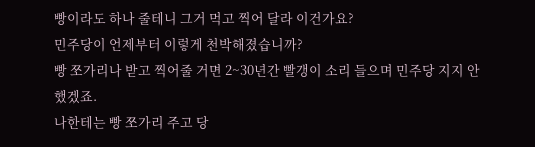빵이라도 하나 줄테니 그거 먹고 찍어 달라 이건가요?
민주당이 언제부터 이렇게 천박해졌습니까?
빵 쪼가리나 받고 찍어줄 거면 2~30년간 빨갱이 소리 들으며 민주당 지지 안 했겠죠.
나한테는 빵 쪼가리 주고 당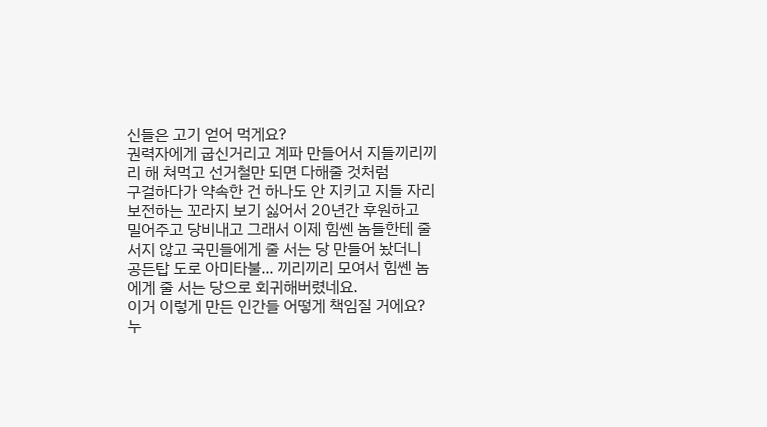신들은 고기 얻어 먹게요?
권력자에게 굽신거리고 계파 만들어서 지들끼리끼리 해 쳐먹고 선거철만 되면 다해줄 것처럼
구걸하다가 약속한 건 하나도 안 지키고 지들 자리 보전하는 꼬라지 보기 싫어서 20년간 후원하고
밀어주고 당비내고 그래서 이제 힘쎈 놈들한테 줄 서지 않고 국민들에게 줄 서는 당 만들어 놨더니
공든탑 도로 아미타불... 끼리끼리 모여서 힘쎈 놈에게 줄 서는 당으로 회귀해버렸네요.
이거 이렇게 만든 인간들 어떻게 책임질 거에요?
누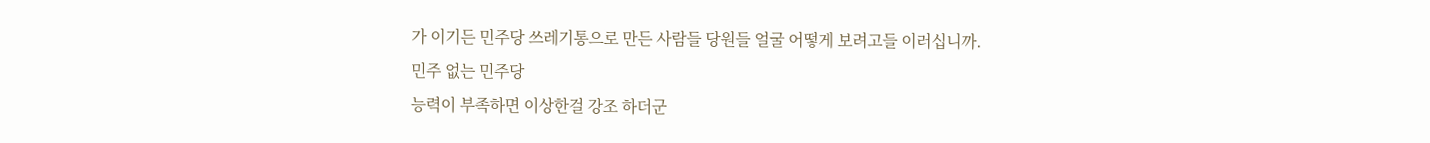가 이기든 민주당 쓰레기통으로 만든 사람들 당원들 얼굴 어떻게 보려고들 이러십니까.
민주 없는 민주당
능력이 부족하면 이상한걸 강조 하더군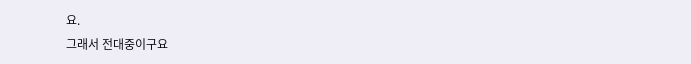요.
그래서 전대중이구요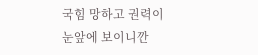국힘 망하고 권력이 눈앞에 보이니깐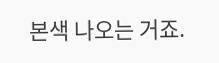본색 나오는 거죠.